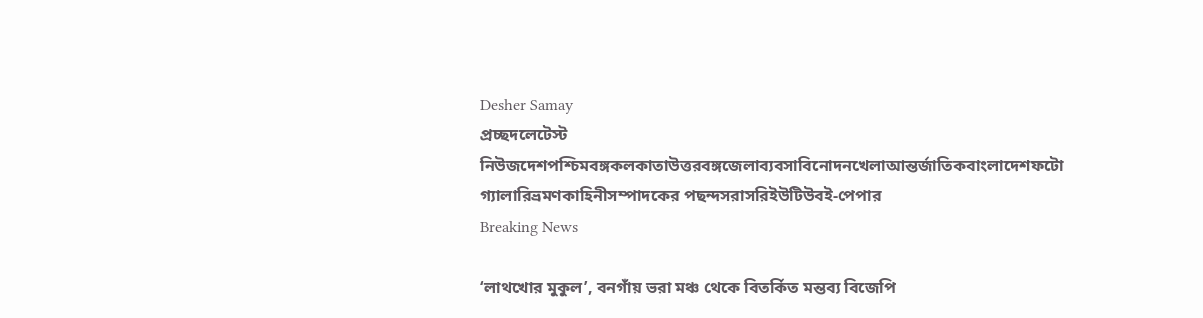Desher Samay
প্রচ্ছদলেটেস্ট নিউজদেশপশ্চিমবঙ্গকলকাতাউত্তরবঙ্গজেলাব্যবসাবিনোদনখেলাআন্তর্জাতিকবাংলাদেশফটো গ্যালারিভ্রমণকাহিনীসম্পাদকের পছন্দসরাসরিইউটিউবই-পেপার
Breaking News

‘লাথখোর মুকুল’, বনগাঁয় ভরা মঞ্চ থেকে বিতর্কিত মন্তব্য বিজেপি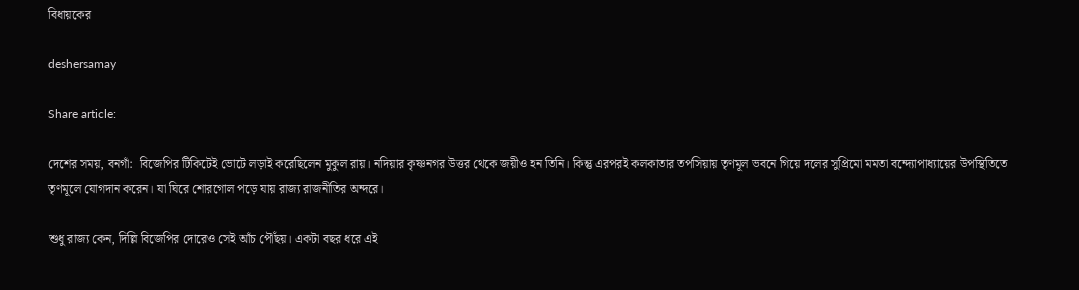বিধায়কের

deshersamay

Share article:

দেশের সময়, বনগাঁ:  বিজেপির টিকিটেই ভোটে লড়াই করেছিলেন মুকুল রায়। নদিয়ার কৃষ্ণনগর উত্তর থেকে জয়ীও হন তিনি। কিন্তু এরপরই কলকাতার তপসিয়ায় তৃণমূল ভবনে গিয়ে দলের সুপ্রিমো মমতা বন্দ্যোপাধ্যায়ের উপস্থিতিতে তৃণমূলে যোগদান করেন। যা ঘিরে শোরগোল পড়ে যায় রাজ্য রাজনীতির অন্দরে।

শুধু রাজ্য কেন, দিল্লি বিজেপির দোরেও সেই আঁচ পৌঁছয়। একটা বছর ধরে এই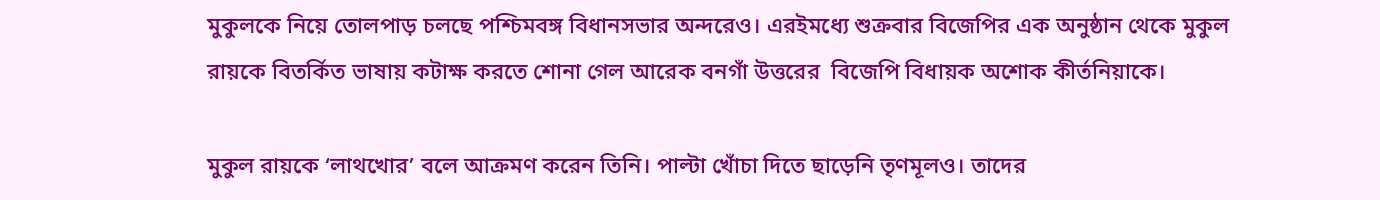মুকুলকে নিয়ে তোলপাড় চলছে পশ্চিমবঙ্গ বিধানসভার অন্দরেও। এরইমধ্যে শুক্রবার বিজেপির এক অনুষ্ঠান থেকে মুকুল রায়কে বিতর্কিত ভাষায় কটাক্ষ করতে শোনা গেল আরেক বনগাঁ উত্তরের  বিজেপি বিধায়ক অশোক কীর্তনিয়াকে।

মুকুল রায়কে ‘লাথখোর’ বলে আক্রমণ করেন তিনি। পাল্টা খোঁচা দিতে ছাড়েনি তৃণমূলও। তাদের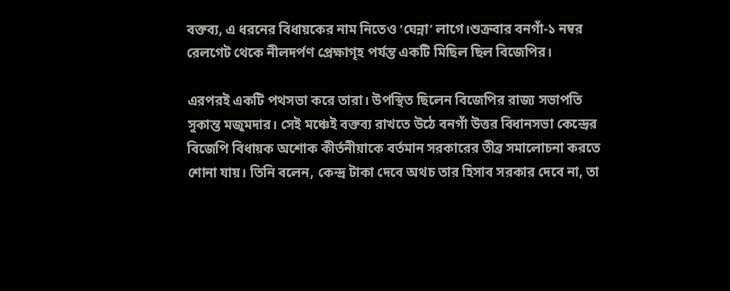বক্তব্য, এ ধরনের বিধায়কের নাম নিতেও ‘ঘেন্না’ লাগে।শুক্রবার বনগাঁ-১ নম্বর রেলগেট থেকে নীলদর্পণ প্রেক্ষাগৃহ পর্যন্ত একটি মিছিল ছিল বিজেপির।

এরপরই একটি পথসভা করে তারা। উপস্থিত ছিলেন বিজেপির রাজ্য সভাপতি সুকান্ত মজুমদার। সেই মঞ্চেই বক্তব্য রাখতে উঠে বনগাঁ উত্তর বিধানসভা কেন্দ্রের বিজেপি বিধায়ক অশোক কীর্তনীয়াকে বর্তমান সরকারের তীব্র সমালোচনা করতে শোনা যায়। তিনি বলেন, কেন্দ্র টাকা দেবে অথচ তার হিসাব সরকার দেবে না, তা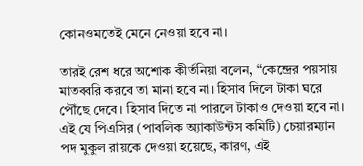কোনওমতেই মেনে নেওয়া হবে না।

তারই রেশ ধরে অশোক কীর্তনিয়া বলেন, “কেন্দ্রের পয়সায় মাতব্বরি করবে তা মানা হবে না। হিসাব দিলে টাকা ঘরে পৌঁছে দেবে। হিসাব দিতে না পারলে টাকাও দেওয়া হবে না। এই যে পিএসির (পাবলিক অ্যাকাউন্টস কমিটি) চেয়ারম্যান পদ মুকুল রায়কে দেওয়া হয়েছে, কারণ, এই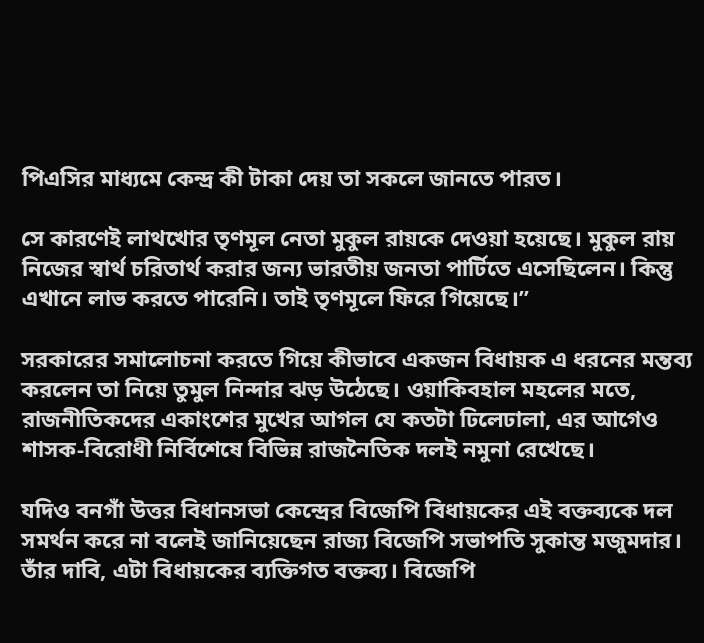পিএসির মাধ্যমে কেন্দ্র কী টাকা দেয় তা সকলে জানতে পারত।

সে কারণেই লাথখোর তৃণমূল নেতা মুকুল রায়কে দেওয়া হয়েছে। মুকুল রায় নিজের স্বার্থ চরিতার্থ করার জন্য ভারতীয় জনতা পার্টিতে এসেছিলেন। কিন্তু এখানে লাভ করতে পারেনি। তাই তৃণমূলে ফিরে গিয়েছে।”

সরকারের সমালোচনা করতে গিয়ে কীভাবে একজন বিধায়ক এ ধরনের মন্তব্য করলেন তা নিয়ে তুমুল নিন্দার ঝড় উঠেছে। ওয়াকিবহাল মহলের মতে, রাজনীতিকদের একাংশের মুখের আগল যে কতটা ঢিলেঢালা, এর আগেও শাসক-বিরোধী নির্বিশেষে বিভিন্ন রাজনৈতিক দলই নমুনা রেখেছে।

যদিও বনগাঁ উত্তর বিধানসভা কেন্দ্রের বিজেপি বিধায়কের এই বক্তব্যকে দল সমর্থন করে না বলেই জানিয়েছেন রাজ্য বিজেপি সভাপতি সুকান্ত মজুমদার। তাঁর দাবি, এটা বিধায়কের ব্যক্তিগত বক্তব্য। বিজেপি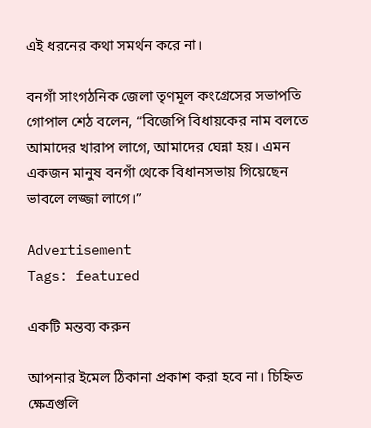এই ধরনের কথা সমর্থন করে না।

বনগাঁ সাংগঠনিক জেলা তৃণমূল কংগ্রেসের সভাপতি গোপাল শেঠ বলেন, “বিজেপি বিধায়কের নাম বলতে আমাদের খারাপ লাগে, আমাদের ঘেন্না হয়। এমন একজন মানুষ বনগাঁ থেকে বিধানসভায় গিয়েছেন ভাবলে লজ্জা লাগে।”

Advertisement
Tags: featured

একটি মন্তব্য করুন

আপনার ইমেল ঠিকানা প্রকাশ করা হবে না। চিহ্নিত ক্ষেত্রগুলি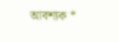আবশ্যক *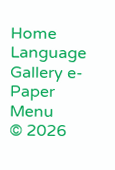Home Language Gallery e-Paper
Menu
© 2026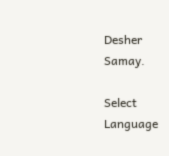Desher Samay.

Select Language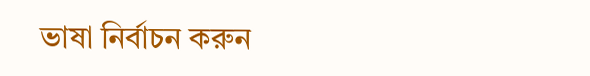ভাষা নির্বাচন করুন